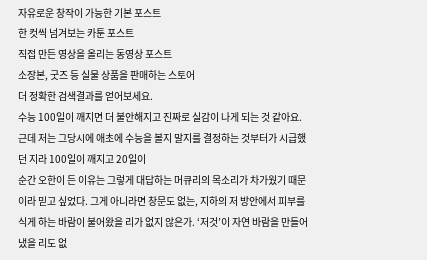자유로운 창작이 가능한 기본 포스트
한 컷씩 넘겨보는 카툰 포스트
직접 만든 영상을 올리는 동영상 포스트
소장본, 굿즈 등 실물 상품을 판매하는 스토어
더 정확한 검색결과를 얻어보세요.
수능 100일이 깨지면 더 불안해지고 진짜로 실감이 나게 되는 것 같아요. 근데 저는 그당시에 애초에 수능을 볼지 말지를 결정하는 것부터가 시급했던 지라 100일이 깨지고 20일이
순간 오한이 든 이유는 그렇게 대답하는 머큐리의 목소리가 차가웠기 때문이라 믿고 싶었다. 그게 아니라면 창문도 없는, 지하의 저 방안에서 피부를 식게 하는 바람이 불어왔을 리가 없지 않은가. ‘저것’이 자연 바람을 만들어냈을 리도 없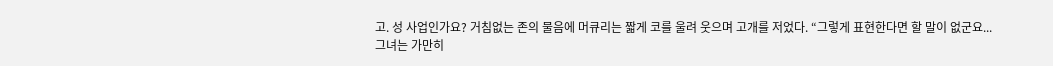고. 성 사업인가요? 거침없는 존의 물음에 머큐리는 짧게 코를 울려 웃으며 고개를 저었다. “그렇게 표현한다면 할 말이 없군요...
그녀는 가만히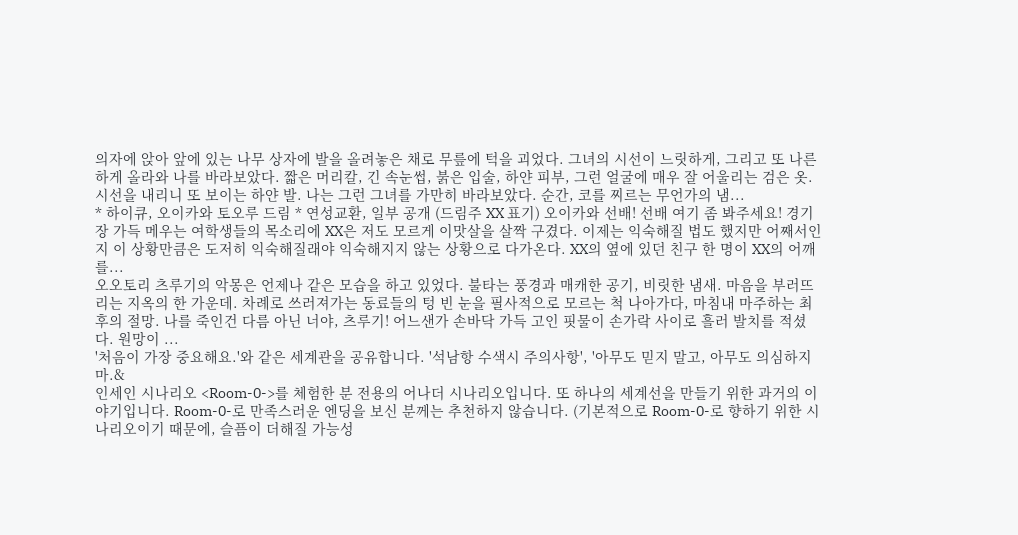의자에 앉아 앞에 있는 나무 상자에 발을 올려놓은 채로 무릎에 턱을 괴었다. 그녀의 시선이 느릿하게, 그리고 또 나른하게 올라와 나를 바라보았다. 짧은 머리칼, 긴 속눈썹, 붉은 입술, 하얀 피부, 그런 얼굴에 매우 잘 어울리는 검은 옷. 시선을 내리니 또 보이는 하얀 발. 나는 그런 그녀를 가만히 바라보았다. 순간, 코를 찌르는 무언가의 냄...
* 하이큐, 오이카와 토오루 드림 * 연성교환, 일부 공개 (드림주 XX 표기) 오이카와 선배! 선배 여기 좀 봐주세요! 경기장 가득 메우는 여학생들의 목소리에 XX은 저도 모르게 이맛살을 살짝 구겼다. 이제는 익숙해질 법도 했지만 어째서인지 이 상황만큼은 도저히 익숙해질래야 익숙해지지 않는 상황으로 다가온다. XX의 옆에 있던 친구 한 명이 XX의 어깨를...
오오토리 츠루기의 악몽은 언제나 같은 모습을 하고 있었다. 불타는 풍경과 매캐한 공기, 비릿한 냄새. 마음을 부러뜨리는 지옥의 한 가운데. 차례로 쓰러져가는 동료들의 텅 빈 눈을 필사적으로 모르는 척 나아가다, 마침내 마주하는 최후의 절망. 나를 죽인건 다름 아닌 너야, 츠루기! 어느샌가 손바닥 가득 고인 핏물이 손가락 사이로 흘러 발치를 적셨다. 원망이 ...
'처음이 가장 중요해요.'와 같은 세계관을 공유합니다. '석남항 수색시 주의사항', '아무도 믿지 말고, 아무도 의심하지 마.&
인세인 시나리오 <Room-0->를 체험한 분 전용의 어나더 시나리오입니다. 또 하나의 세계선을 만들기 위한 과거의 이야기입니다. Room-0-로 만족스러운 엔딩을 보신 분께는 추천하지 않습니다. (기본적으로 Room-0-로 향하기 위한 시나리오이기 때문에, 슬픔이 더해질 가능성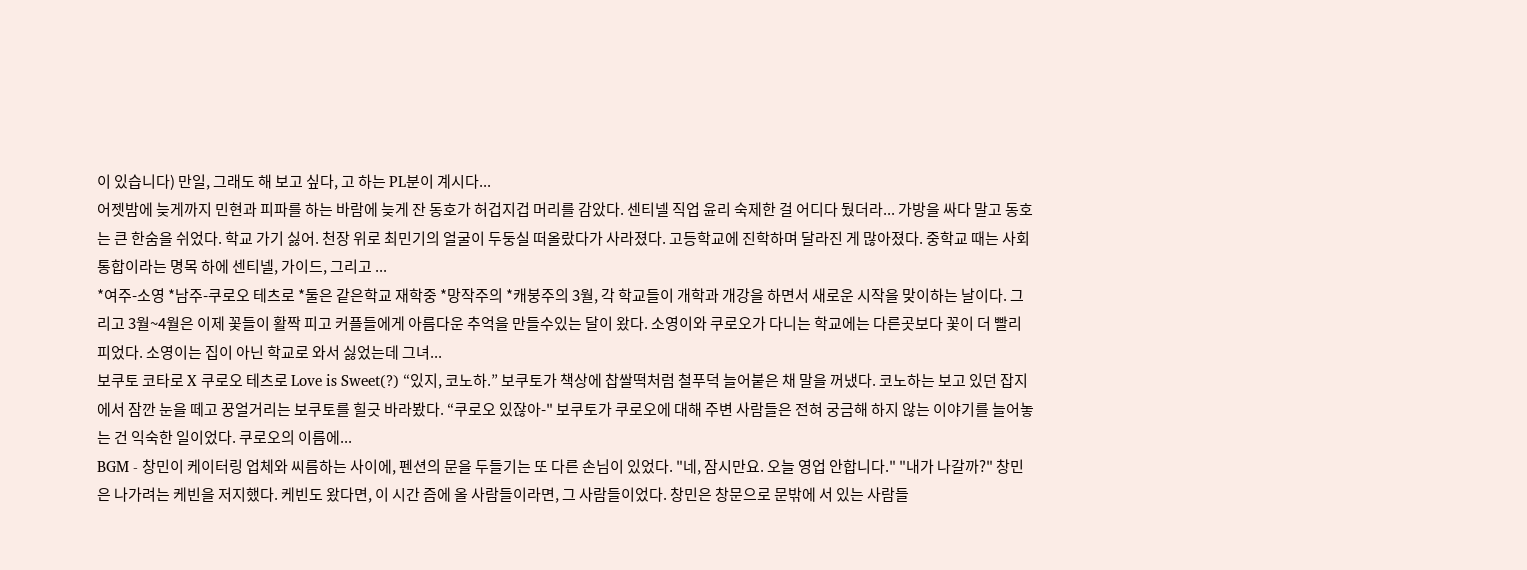이 있습니다) 만일, 그래도 해 보고 싶다, 고 하는 PL분이 계시다...
어젯밤에 늦게까지 민현과 피파를 하는 바람에 늦게 잔 동호가 허겁지겁 머리를 감았다. 센티넬 직업 윤리 숙제한 걸 어디다 뒀더라... 가방을 싸다 말고 동호는 큰 한숨을 쉬었다. 학교 가기 싫어. 천장 위로 최민기의 얼굴이 두둥실 떠올랐다가 사라졌다. 고등학교에 진학하며 달라진 게 많아졌다. 중학교 때는 사회 통합이라는 명목 하에 센티넬, 가이드, 그리고 ...
*여주-소영 *남주-쿠로오 테츠로 *둘은 같은학교 재학중 *망작주의 *캐붕주의 3월, 각 학교들이 개학과 개강을 하면서 새로운 시작을 맞이하는 날이다. 그리고 3월~4월은 이제 꽃들이 활짝 피고 커플들에게 아름다운 추억을 만들수있는 달이 왔다. 소영이와 쿠로오가 다니는 학교에는 다른곳보다 꽃이 더 빨리 피었다. 소영이는 집이 아닌 학교로 와서 싫었는데 그녀...
보쿠토 코타로 X 쿠로오 테츠로 Love is Sweet(?) “있지, 코노하.” 보쿠토가 책상에 찹쌀떡처럼 철푸덕 늘어붙은 채 말을 꺼냈다. 코노하는 보고 있던 잡지에서 잠깐 눈을 떼고 꿍얼거리는 보쿠토를 힐긋 바라봤다. “쿠로오 있잖아-" 보쿠토가 쿠로오에 대해 주변 사람들은 전혀 궁금해 하지 않는 이야기를 늘어놓는 건 익숙한 일이었다. 쿠로오의 이름에...
BGM - 창민이 케이터링 업체와 씨름하는 사이에, 펜션의 문을 두들기는 또 다른 손님이 있었다. "네, 잠시만요. 오늘 영업 안합니다." "내가 나갈까?" 창민은 나가려는 케빈을 저지했다. 케빈도 왔다면, 이 시간 즘에 올 사람들이라면, 그 사람들이었다. 창민은 창문으로 문밖에 서 있는 사람들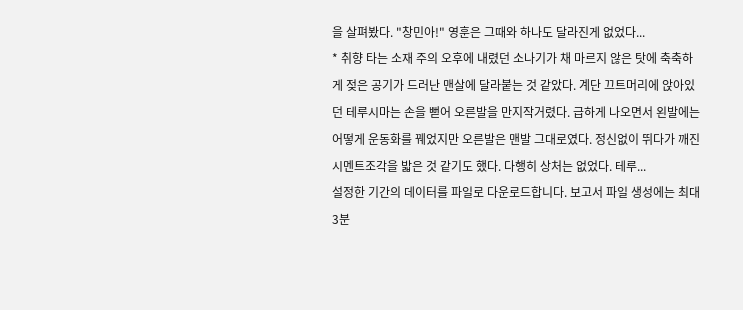을 살펴봤다. "창민아!" 영훈은 그때와 하나도 달라진게 없었다...
* 취향 타는 소재 주의 오후에 내렸던 소나기가 채 마르지 않은 탓에 축축하게 젖은 공기가 드러난 맨살에 달라붙는 것 같았다. 계단 끄트머리에 앉아있던 테루시마는 손을 뻗어 오른발을 만지작거렸다. 급하게 나오면서 왼발에는 어떻게 운동화를 꿰었지만 오른발은 맨발 그대로였다. 정신없이 뛰다가 깨진 시멘트조각을 밟은 것 같기도 했다. 다행히 상처는 없었다. 테루...
설정한 기간의 데이터를 파일로 다운로드합니다. 보고서 파일 생성에는 최대 3분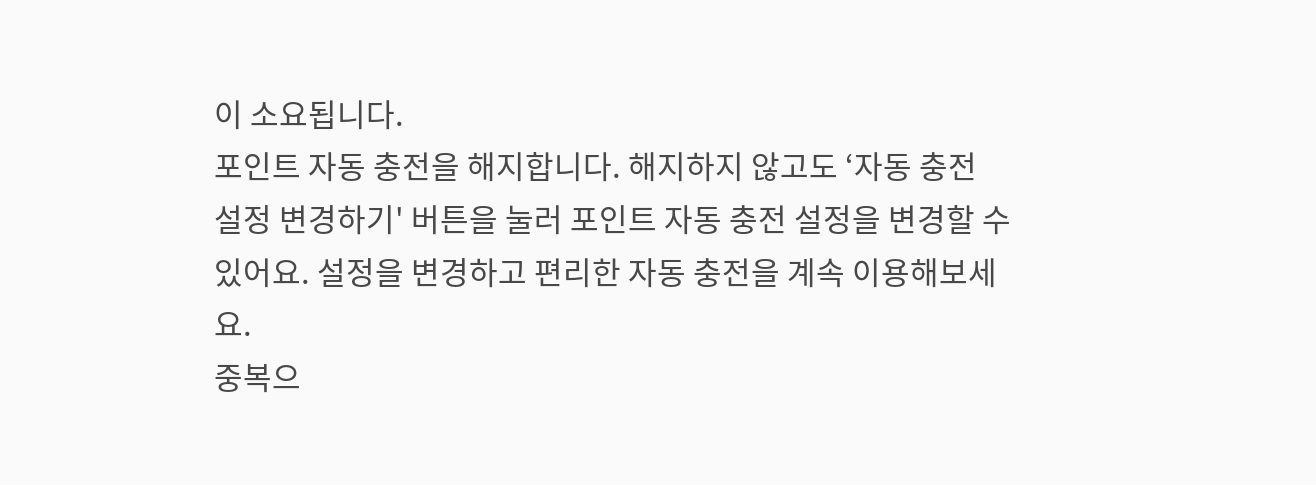이 소요됩니다.
포인트 자동 충전을 해지합니다. 해지하지 않고도 ‘자동 충전 설정 변경하기' 버튼을 눌러 포인트 자동 충전 설정을 변경할 수 있어요. 설정을 변경하고 편리한 자동 충전을 계속 이용해보세요.
중복으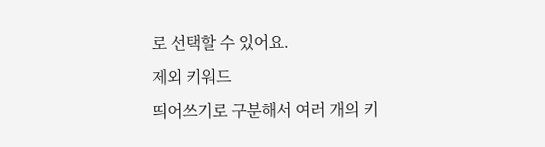로 선택할 수 있어요.
제외 키워드
띄어쓰기로 구분해서 여러 개의 키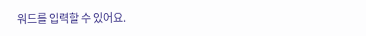워드를 입력할 수 있어요.